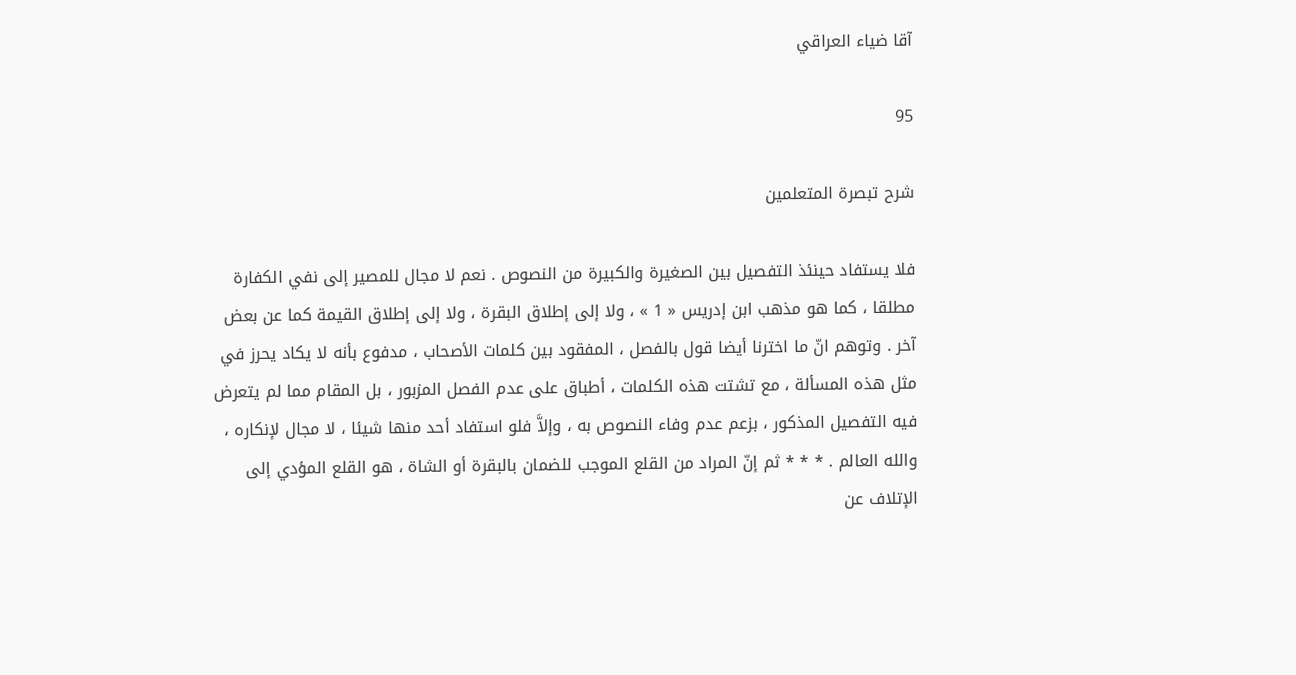آقا ضياء العراقي

95

شرح تبصرة المتعلمين

فلا يستفاد حينئذ التفصيل بين الصغيرة والكبيرة من النصوص . نعم لا مجال للمصير إلى نفي الكفارة مطلقا ، كما هو مذهب ابن إدريس « 1 » ، ولا إلى إطلاق البقرة ، ولا إلى إطلاق القيمة كما عن بعض آخر . وتوهم انّ ما اخترنا أيضا قول بالفصل ، المفقود بين كلمات الأصحاب ، مدفوع بأنه لا يكاد يحرز في مثل هذه المسألة ، مع تشتت هذه الكلمات ، أطباق على عدم الفصل المزبور ، بل المقام مما لم يتعرض فيه التفصيل المذكور ، بزعم عدم وفاء النصوص به ، وإلاَّ فلو استفاد أحد منها شيئا ، لا مجال لإنكاره ، والله العالم . * * * ثم إنّ المراد من القلع الموجب للضمان بالبقرة أو الشاة ، هو القلع المؤدي إلى الإتلاف عن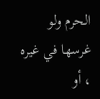الحرم ولو غرسها في غيره ، أو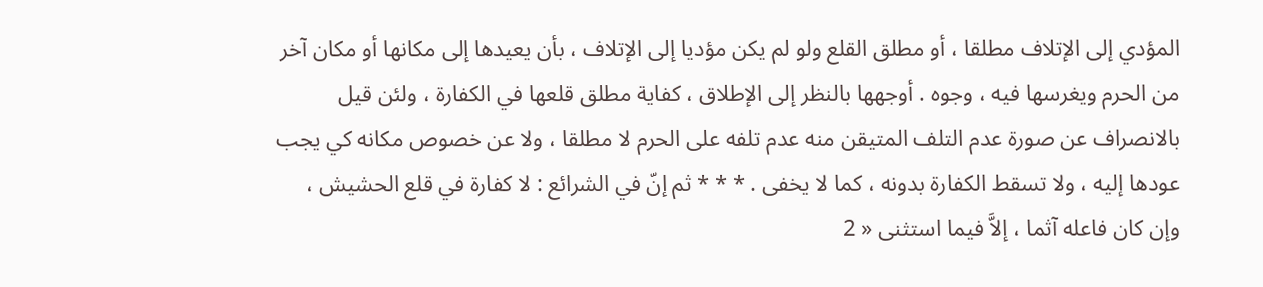المؤدي إلى الإتلاف مطلقا ، أو مطلق القلع ولو لم يكن مؤديا إلى الإتلاف ، بأن يعيدها إلى مكانها أو مكان آخر من الحرم ويغرسها فيه ، وجوه . أوجهها بالنظر إلى الإطلاق ، كفاية مطلق قلعها في الكفارة ، ولئن قيل بالانصراف عن صورة عدم التلف المتيقن منه عدم تلفه على الحرم لا مطلقا ، ولا عن خصوص مكانه كي يجب عودها إليه ، ولا تسقط الكفارة بدونه ، كما لا يخفى . * * * ثم إنّ في الشرائع : لا كفارة في قلع الحشيش ، وإن كان فاعله آثما ، إلاَّ فيما استثنى « 2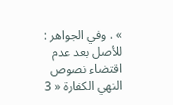» . وفي الجواهر : للأصل بعد عدم اقتضاء نصوص النهي الكفارة « 3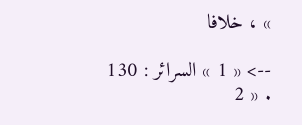» ، خلافا

--> « 1 » السرائر : 130 . « 2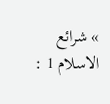» شرائع الاسلام 1 :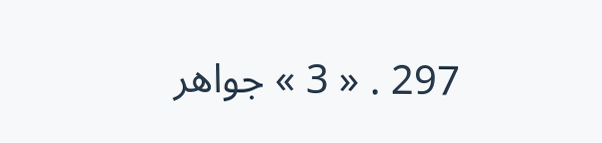297 . « 3 » جواهر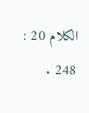الكلام 20 : 248 .